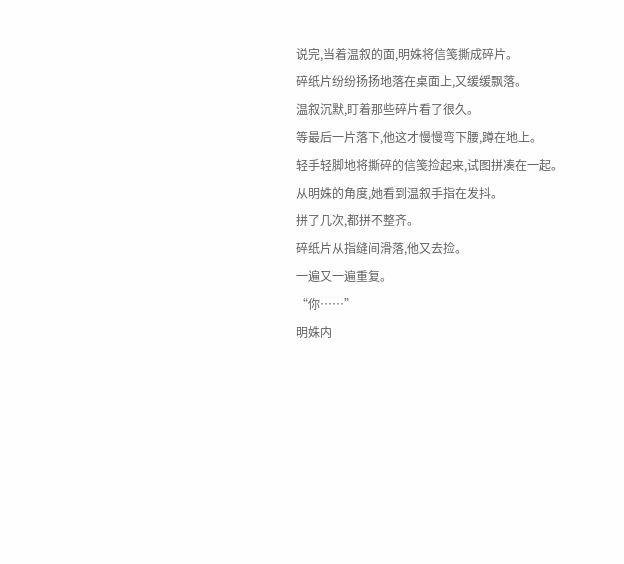说完,当着温叙的面,明姝将信笺撕成碎片。
碎纸片纷纷扬扬地落在桌面上,又缓缓飘落。
温叙沉默,盯着那些碎片看了很久。
等最后一片落下,他这才慢慢弯下腰,蹲在地上。
轻手轻脚地将撕碎的信笺捡起来,试图拼凑在一起。
从明姝的角度,她看到温叙手指在发抖。
拼了几次,都拼不整齐。
碎纸片从指缝间滑落,他又去捡。
一遍又一遍重复。
“你……”
明姝内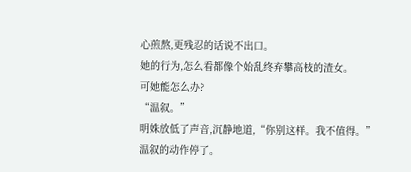心煎熬,更残忍的话说不出口。
她的行为,怎么看都像个始乱终弃攀高枝的渣女。
可她能怎么办?
“温叙。”
明姝放低了声音,沉静地道,“你别这样。我不值得。”
温叙的动作停了。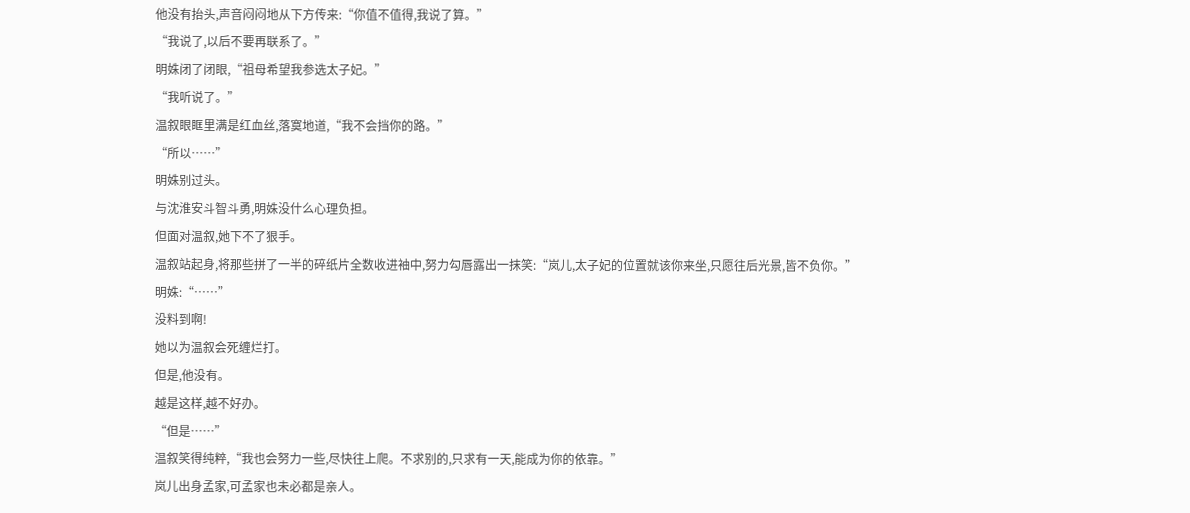他没有抬头,声音闷闷地从下方传来:“你值不值得,我说了算。”
“我说了,以后不要再联系了。”
明姝闭了闭眼,“祖母希望我参选太子妃。”
“我听说了。”
温叙眼眶里满是红血丝,落寞地道,“我不会挡你的路。”
“所以……”
明姝别过头。
与沈淮安斗智斗勇,明姝没什么心理负担。
但面对温叙,她下不了狠手。
温叙站起身,将那些拼了一半的碎纸片全数收进袖中,努力勾唇露出一抹笑:“岚儿,太子妃的位置就该你来坐,只愿往后光景,皆不负你。”
明姝:“……”
没料到啊!
她以为温叙会死缠烂打。
但是,他没有。
越是这样,越不好办。
“但是……”
温叙笑得纯粹,“我也会努力一些,尽快往上爬。不求别的,只求有一天,能成为你的依靠。”
岚儿出身孟家,可孟家也未必都是亲人。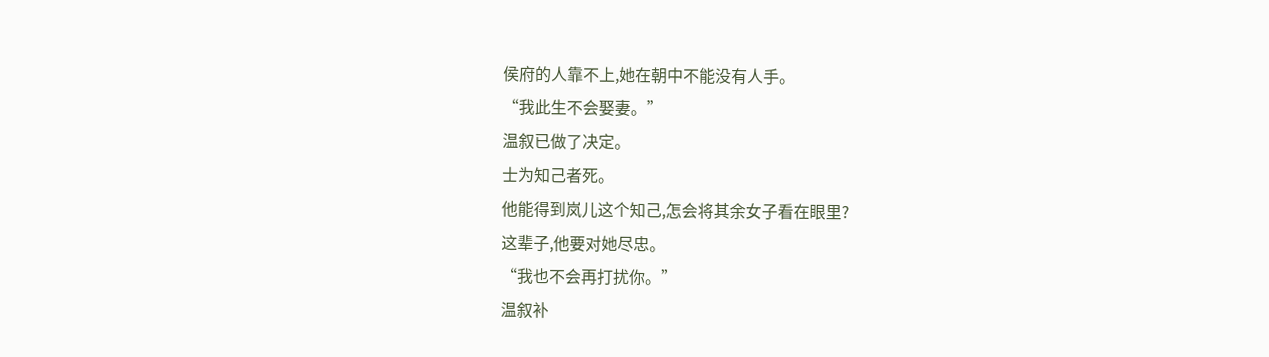侯府的人靠不上,她在朝中不能没有人手。
“我此生不会娶妻。”
温叙已做了决定。
士为知己者死。
他能得到岚儿这个知己,怎会将其余女子看在眼里?
这辈子,他要对她尽忠。
“我也不会再打扰你。”
温叙补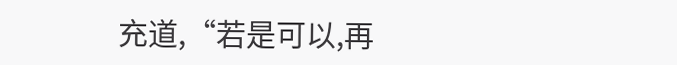充道,“若是可以,再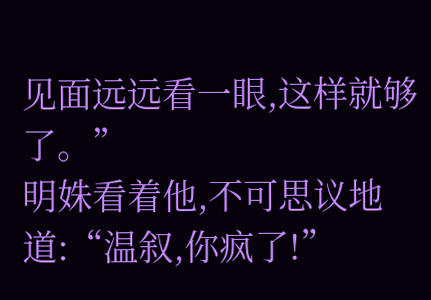见面远远看一眼,这样就够了。”
明姝看着他,不可思议地道:“温叙,你疯了!”